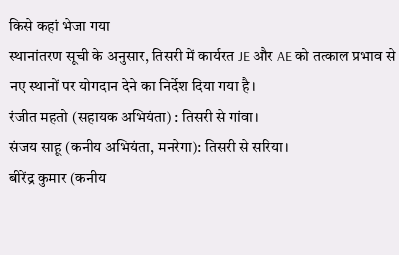किसे कहां भेजा गया
स्थानांतरण सूची के अनुसार, तिसरी में कार्यरत JE और AE को तत्काल प्रभाव से नए स्थानों पर योगदान देने का निर्देश दिया गया है।
रंजीत महतो (सहायक अभियंता) : तिसरी से गांवा।
संजय साहू (कनीय अभियंता, मनरेगा): तिसरी से सरिया।
बीरेंद्र कुमार (कनीय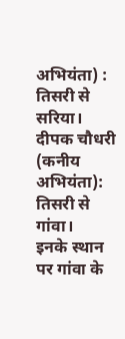अभियंता) : तिसरी से सरिया।
दीपक चौधरी (कनीय अभियंता): तिसरी से गांवा।
इनके स्थान पर गांवा के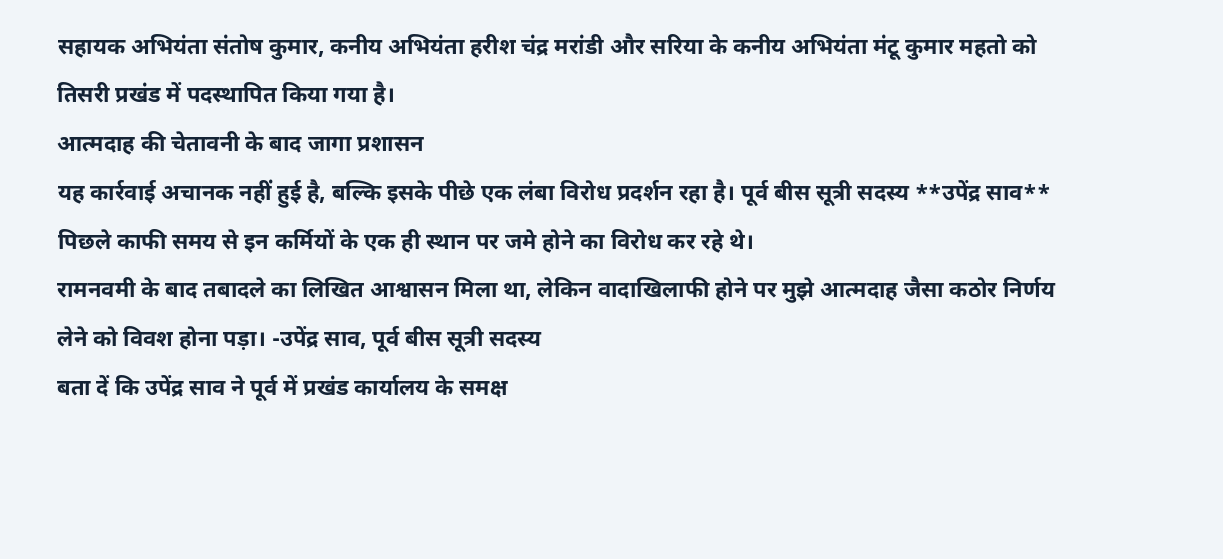सहायक अभियंता संतोष कुमार, कनीय अभियंता हरीश चंद्र मरांडी और सरिया के कनीय अभियंता मंटू कुमार महतो को तिसरी प्रखंड में पदस्थापित किया गया है।
आत्मदाह की चेतावनी के बाद जागा प्रशासन
यह कार्रवाई अचानक नहीं हुई है, बल्कि इसके पीछे एक लंबा विरोध प्रदर्शन रहा है। पूर्व बीस सूत्री सदस्य **उपेंद्र साव** पिछले काफी समय से इन कर्मियों के एक ही स्थान पर जमे होने का विरोध कर रहे थे।
रामनवमी के बाद तबादले का लिखित आश्वासन मिला था, लेकिन वादाखिलाफी होने पर मुझे आत्मदाह जैसा कठोर निर्णय लेने को विवश होना पड़ा। -उपेंद्र साव, पूर्व बीस सूत्री सदस्य
बता दें कि उपेंद्र साव ने पूर्व में प्रखंड कार्यालय के समक्ष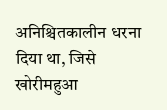अनिश्चितकालीन धरना दिया था, जिसे खोरीमहुआ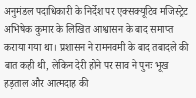अनुमंडल पदाधिकारी के निर्देश पर एक्सक्यूटिव मजिस्ट्रेट अभिषेक कुमार के लिखित आश्वासन के बाद समाप्त कराया गया था। प्रशासन ने रामनवमी के बाद तबादले की बात कही थी, लेकिन देरी होने पर साव ने पुनः भूख हड़ताल और आत्मदाह की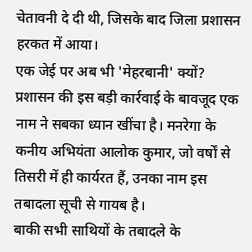चेतावनी दे दी थी, जिसके बाद जिला प्रशासन हरकत में आया।
एक जेई पर अब भी 'मेहरबानी' क्यों?
प्रशासन की इस बड़ी कार्रवाई के बावजूद एक नाम ने सबका ध्यान खींचा है। मनरेगा के कनीय अभियंता आलोक कुमार, जो वर्षों से तिसरी में ही कार्यरत हैं, उनका नाम इस तबादला सूची से गायब है।
बाकी सभी साथियों के तबादले के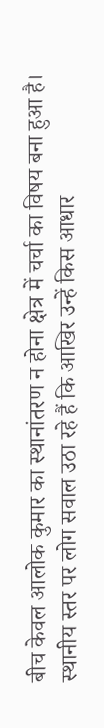बीच केवल आलोक कुमार का स्थानांतरण न होना क्षेत्र में चर्चा का विषय बना हुआ है। स्थानीय स्तर पर लोग सवाल उठा रहे हैं कि आखिर उन्हें किस आधार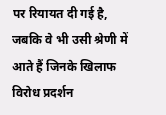पर रियायत दी गई है, जबकि वे भी उसी श्रेणी में आते हैं जिनके खिलाफ विरोध प्रदर्शन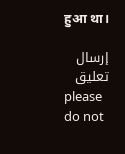हुआ था।

إرسال تعليق
please do not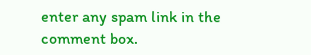enter any spam link in the comment box.